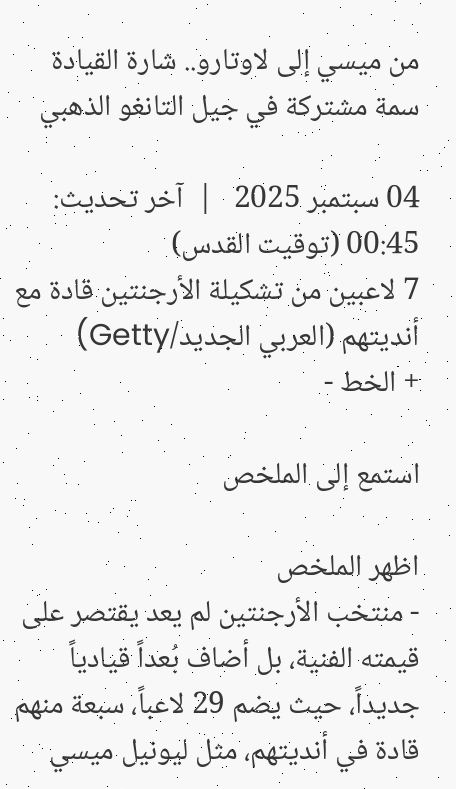من ميسي إلى لاوتارو.. شارة القيادة سمة مشتركة في جيل التانغو الذهبي

04 سبتمبر 2025   |  آخر تحديث: 00:45 (توقيت القدس)
7 لاعبين من تشكيلة الأرجنتين قادة مع أنديتهم (العربي الجديد/Getty)
+ الخط -

استمع إلى الملخص

اظهر الملخص
- منتخب الأرجنتين لم يعد يقتصر على قيمته الفنية، بل أضاف بُعداً قيادياً جديداً، حيث يضم 29 لاعباً، سبعة منهم قادة في أنديتهم، مثل ليونيل ميسي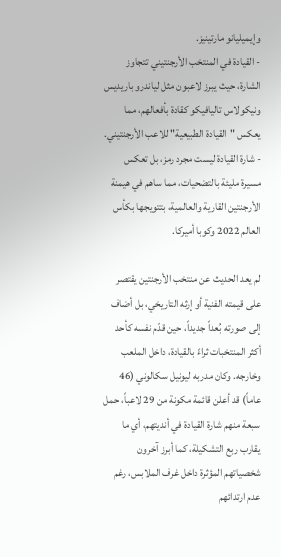وإيميليانو مارتينيز.
- القيادة في المنتخب الأرجنتيني تتجاوز الشارة، حيث يبرز لاعبون مثل لياندرو باريديس ونيكولاس تاليافيكو كقادة بأفعالهم، مما يعكس "القيادة الطبيعية" للاعب الأرجنتيني.
- شارة القيادة ليست مجرد رمز، بل تعكس مسيرة مليئة بالتضحيات، مما ساهم في هيمنة الأرجنتين القارية والعالمية، بتتويجها بكأس العالم 2022 وكوبا أميركا.

لم يعد الحديث عن منتخب الأرجنتين يقتصر على قيمته الفنية أو إرثه التاريخي، بل أضاف إلى صورته بُعداً جديداً، حين قدّم نفسه كأحد أكثر المنتخبات ثراءً بالقيادة، داخل الملعب وخارجه. وكان مدربه ليونيل سكالوني (46 عاماً) قد أعلن قائمة مكونة من 29 لاعباً، حمل سبعة منهم شارة القيادة في أنديتهم، أي ما يقارب ربع التشكيلة، كما أبرز آخرون شخصياتهم المؤثرة داخل غرف الملابس، رغم عدم ارتدائهم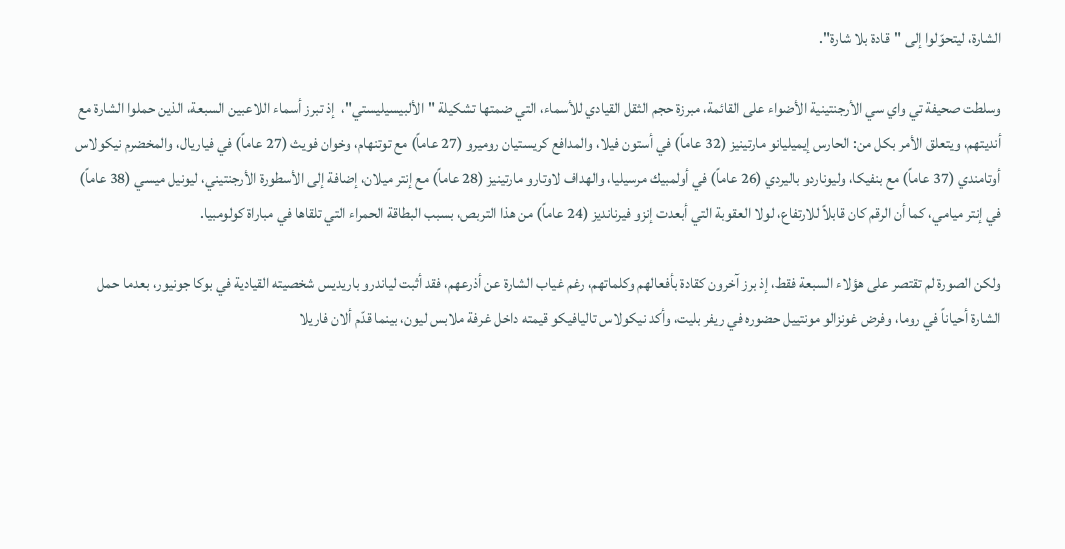الشارة، ليتحوّلوا إلى "قادة بلا شارة".

وسلطت صحيفة تي واي سي الأرجنتينية الأضواء على القائمة، مبرزة حجم الثقل القيادي للأسماء، التي ضمتها تشكيلة "الألبيسيليستي"،  إذ تبرز أسماء اللاعبين السبعة، الذين حملوا الشارة مع أنديتهم، ويتعلق الأمر بكل من: الحارس إيميليانو مارتينيز (32 عاماً) في أستون فيلا، والمدافع كريستيان روميرو (27 عاماً) مع توتنهام، وخوان فويث (27 عاماً) في فياريال، والمخضرم نيكولاس أوتامندي (37 عاماً) مع بنفيكا، وليوناردو باليردي (26 عاماً) في أولمبيك مرسيليا، والهداف لاوتارو مارتينيز (28 عاماً) مع إنتر ميلان، إضافة إلى الأسطورة الأرجنتيني، ليونيل ميسي (38 عاماً) في إنتر ميامي، كما أن الرقم كان قابلاً للارتفاع، لولا العقوبة التي أبعدت إنزو فيرنانديز (24 عاماً) من هذا التربص، بسبب البطاقة الحمراء التي تلقاها في مباراة كولومبيا.

ولكن الصورة لم تقتصر على هؤلاء السبعة فقط، إذ برز آخرون كقادة بأفعالهم وكلماتهم، رغم غياب الشارة عن أذرعهم، فقد أثبت لياندرو باريديس شخصيته القيادية في بوكا جونيور، بعدما حمل الشارة أحياناً في روما، وفرض غونزالو مونتييل حضوره في ريفر بليت، وأكد نيكولاس تاليافيكو قيمته داخل غرفة ملابس ليون، بينما قدّم ألان فاريلا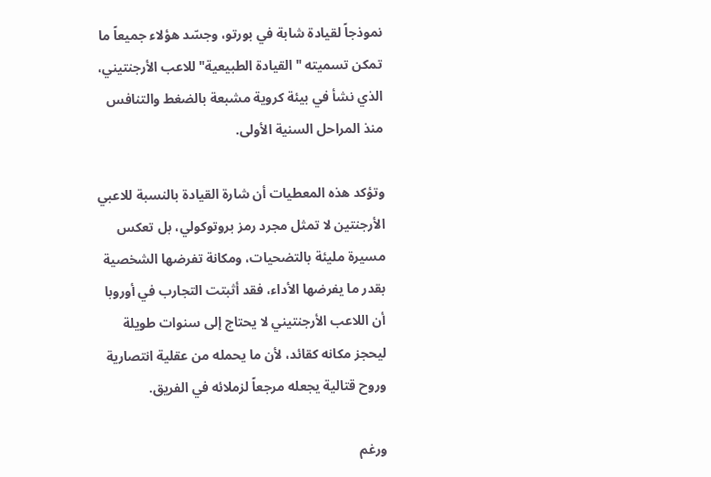نموذجاً لقيادة شابة في بورتو، وجسّد هؤلاء جميعاً ما تمكن تسميته "القيادة الطبيعية" للاعب الأرجنتيني، الذي نشأ في بيئة كروية مشبعة بالضغط والتنافس منذ المراحل السنية الأولى.

وتؤكد هذه المعطيات أن شارة القيادة بالنسبة للاعبي الأرجنتين لا تمثل مجرد رمز بروتوكولي، بل تعكس مسيرة مليئة بالتضحيات، ومكانة تفرضها الشخصية بقدر ما يفرضها الأداء، فقد أثبتت التجارب في أوروبا أن اللاعب الأرجنتيني لا يحتاج إلى سنوات طويلة ليحجز مكانه كقائد، لأن ما يحمله من عقلية انتصارية وروح قتالية يجعله مرجعاً لزملائه في الفريق.

ورغم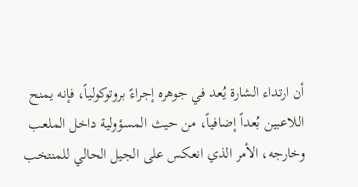أن ارتداء الشارة يُعد في جوهره إجراءً بروتوكولياً، فإنه يمنح اللاعبين بُعداً إضافياً، من حيث المسؤولية داخل الملعب وخارجه، الأمر الذي انعكس على الجيل الحالي للمنتخب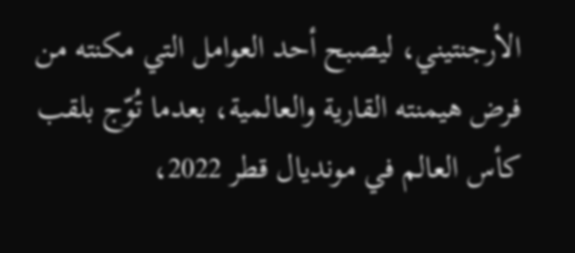الأرجنتيني، ليصبح أحد العوامل التي مكنته من فرض هيمنته القارية والعالمية، بعدما تُوّج بلقب كأس العالم في مونديال قطر 2022،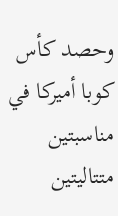وحصد كأس كوبا أميركا في مناسبتين متتاليتين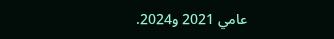عامي 2021 و2024.